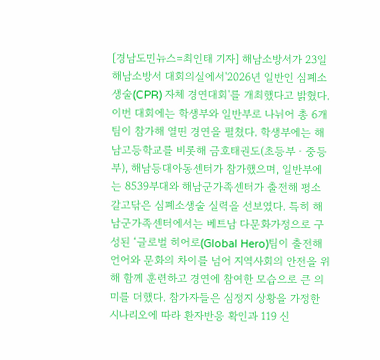[경남도민뉴스=최인태 기자] 해남소방서가 23일 해남소방서 대회의실에서'2026년 일반인 심폐소생술(CPR) 자체 경연대회'를 개최했다고 밝혔다. 이번 대회에는 학생부와 일반부로 나뉘어 총 6개 팀이 참가해 열띤 경연을 펼쳤다. 학생부에는 해남고등학교를 비롯해 금호태권도(초등부ㆍ중등부), 해남등대아동센터가 참가했으며, 일반부에는 8539부대와 해남군가족센터가 출전해 평소 갈고닦은 심폐소생술 실력을 선보였다. 특히 해남군가족센터에서는 베트남 다문화가정으로 구성된 ‘글로벌 히어로(Global Hero)팀이 출전해 언어와 문화의 차이를 넘어 지역사회의 안전을 위해 함께 훈련하고 경연에 참여한 모습으로 큰 의미를 더했다. 참가자들은 심정지 상황을 가정한 시나리오에 따라 환자반응 확인과 119 신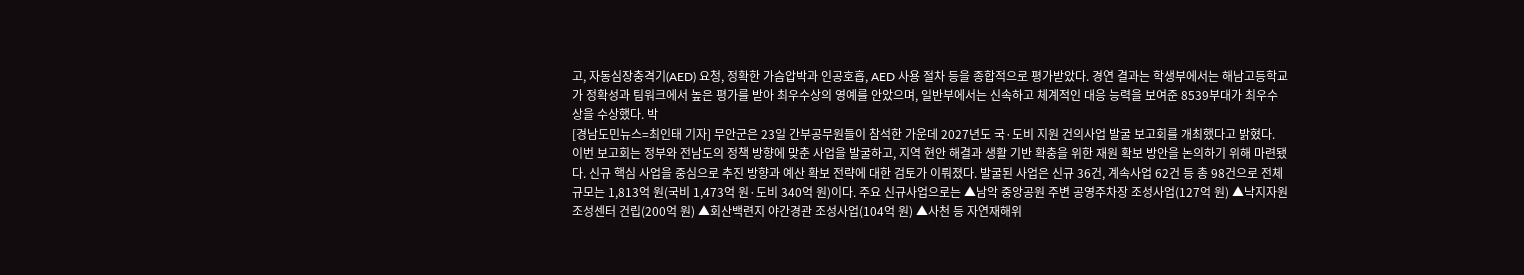고, 자동심장충격기(AED) 요청, 정확한 가슴압박과 인공호흡, AED 사용 절차 등을 종합적으로 평가받았다. 경연 결과는 학생부에서는 해남고등학교가 정확성과 팀워크에서 높은 평가를 받아 최우수상의 영예를 안았으며, 일반부에서는 신속하고 체계적인 대응 능력을 보여준 8539부대가 최우수상을 수상했다. 박
[경남도민뉴스=최인태 기자] 무안군은 23일 간부공무원들이 참석한 가운데 2027년도 국·도비 지원 건의사업 발굴 보고회를 개최했다고 밝혔다. 이번 보고회는 정부와 전남도의 정책 방향에 맞춘 사업을 발굴하고, 지역 현안 해결과 생활 기반 확충을 위한 재원 확보 방안을 논의하기 위해 마련됐다. 신규 핵심 사업을 중심으로 추진 방향과 예산 확보 전략에 대한 검토가 이뤄졌다. 발굴된 사업은 신규 36건, 계속사업 62건 등 총 98건으로 전체 규모는 1,813억 원(국비 1,473억 원·도비 340억 원)이다. 주요 신규사업으로는 ▲남악 중앙공원 주변 공영주차장 조성사업(127억 원) ▲낙지자원 조성센터 건립(200억 원) ▲회산백련지 야간경관 조성사업(104억 원) ▲사천 등 자연재해위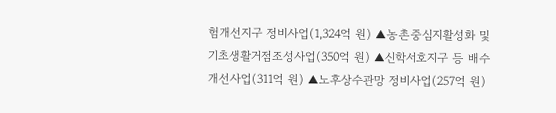험개선지구 정비사업(1,324억 원) ▲농촌중심지활성화 및 기초생활거점조성사업(350억 원) ▲신학서호지구 등 배수개선사업(311억 원) ▲노후상수관망 정비사업(257억 원)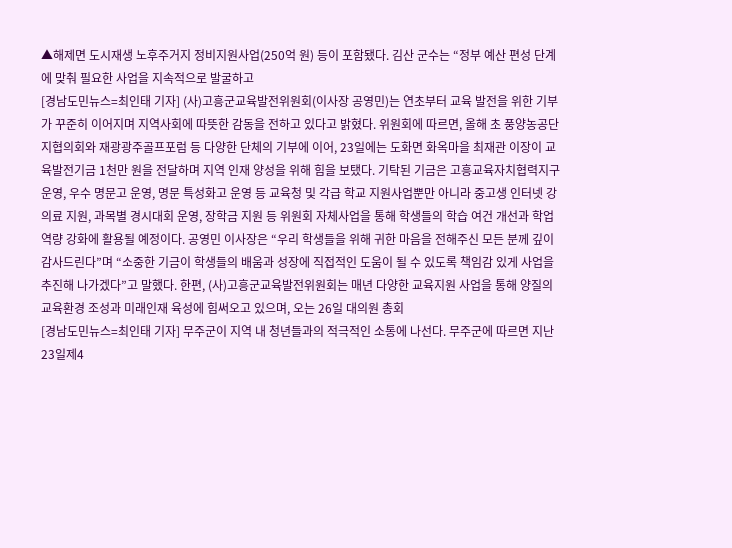▲해제면 도시재생 노후주거지 정비지원사업(250억 원) 등이 포함됐다. 김산 군수는 “정부 예산 편성 단계에 맞춰 필요한 사업을 지속적으로 발굴하고
[경남도민뉴스=최인태 기자] (사)고흥군교육발전위원회(이사장 공영민)는 연초부터 교육 발전을 위한 기부가 꾸준히 이어지며 지역사회에 따뜻한 감동을 전하고 있다고 밝혔다. 위원회에 따르면, 올해 초 풍양농공단지협의회와 재광광주골프포럼 등 다양한 단체의 기부에 이어, 23일에는 도화면 화옥마을 최재관 이장이 교육발전기금 1천만 원을 전달하며 지역 인재 양성을 위해 힘을 보탰다. 기탁된 기금은 고흥교육자치협력지구 운영, 우수 명문고 운영, 명문 특성화고 운영 등 교육청 및 각급 학교 지원사업뿐만 아니라 중고생 인터넷 강의료 지원, 과목별 경시대회 운영, 장학금 지원 등 위원회 자체사업을 통해 학생들의 학습 여건 개선과 학업 역량 강화에 활용될 예정이다. 공영민 이사장은 “우리 학생들을 위해 귀한 마음을 전해주신 모든 분께 깊이 감사드린다”며 “소중한 기금이 학생들의 배움과 성장에 직접적인 도움이 될 수 있도록 책임감 있게 사업을 추진해 나가겠다”고 말했다. 한편, (사)고흥군교육발전위원회는 매년 다양한 교육지원 사업을 통해 양질의 교육환경 조성과 미래인재 육성에 힘써오고 있으며, 오는 26일 대의원 총회
[경남도민뉴스=최인태 기자] 무주군이 지역 내 청년들과의 적극적인 소통에 나선다. 무주군에 따르면 지난 23일제4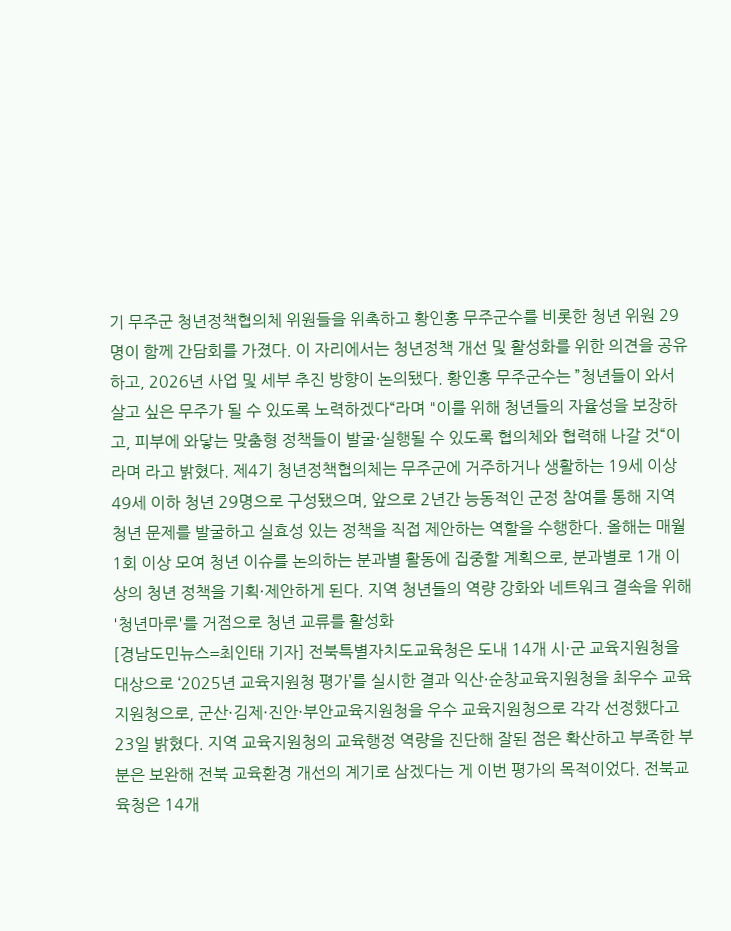기 무주군 청년정책협의체 위원들을 위촉하고 황인홍 무주군수를 비롯한 청년 위원 29명이 함께 간담회를 가졌다. 이 자리에서는 청년정책 개선 및 활성화를 위한 의견을 공유하고, 2026년 사업 및 세부 추진 방향이 논의됐다. 황인홍 무주군수는 ”청년들이 와서 살고 싶은 무주가 될 수 있도록 노력하겠다“라며 "이를 위해 청년들의 자율성을 보장하고, 피부에 와닿는 맞춤형 정책들이 발굴·실행될 수 있도록 협의체와 협력해 나갈 것“이라며 라고 밝혔다. 제4기 청년정책협의체는 무주군에 거주하거나 생활하는 19세 이상 49세 이하 청년 29명으로 구성됐으며, 앞으로 2년간 능동적인 군정 참여를 통해 지역 청년 문제를 발굴하고 실효성 있는 정책을 직접 제안하는 역할을 수행한다. 올해는 매월 1회 이상 모여 청년 이슈를 논의하는 분과별 활동에 집중할 계획으로, 분과별로 1개 이상의 청년 정책을 기획·제안하게 된다. 지역 청년들의 역량 강화와 네트워크 결속을 위해 '청년마루'를 거점으로 청년 교류를 활성화
[경남도민뉴스=최인태 기자] 전북특별자치도교육청은 도내 14개 시·군 교육지원청을 대상으로 ‘2025년 교육지원청 평가’를 실시한 결과 익산·순창교육지원청을 최우수 교육지원청으로, 군산·김제·진안·부안교육지원청을 우수 교육지원청으로 각각 선정했다고 23일 밝혔다. 지역 교육지원청의 교육행정 역량을 진단해 잘된 점은 확산하고 부족한 부분은 보완해 전북 교육환경 개선의 계기로 삼겠다는 게 이번 평가의 목적이었다. 전북교육청은 14개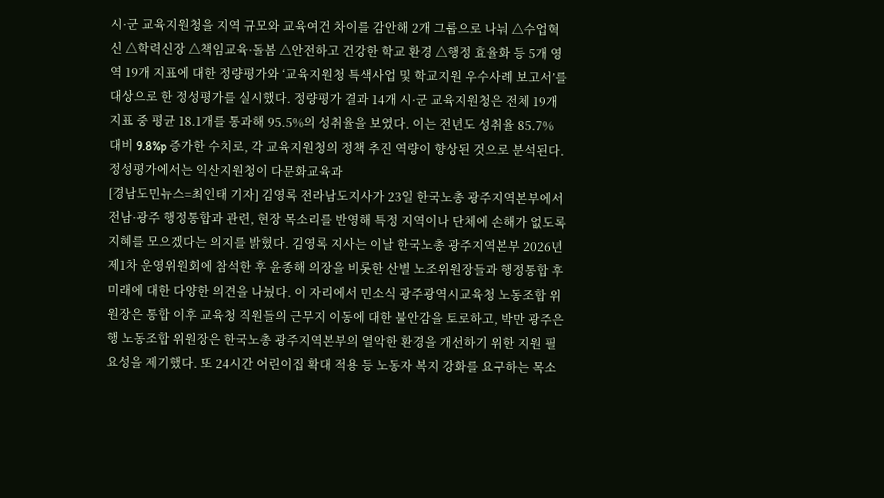시·군 교육지원청을 지역 규모와 교육여건 차이를 감안해 2개 그룹으로 나눠 △수업혁신 △학력신장 △책임교육·돌봄 △안전하고 건강한 학교 환경 △행정 효율화 등 5개 영역 19개 지표에 대한 정량평가와 ‘교육지원청 특색사업 및 학교지원 우수사례 보고서’를 대상으로 한 정성평가를 실시했다. 정량평가 결과 14개 시·군 교육지원청은 전체 19개 지표 중 평균 18.1개를 통과해 95.5%의 성취율을 보였다. 이는 전년도 성취율 85.7% 대비 9.8%p 증가한 수치로, 각 교육지원청의 정책 추진 역량이 향상된 것으로 분석된다. 정성평가에서는 익산지원청이 다문화교육과
[경남도민뉴스=최인태 기자] 김영록 전라남도지사가 23일 한국노총 광주지역본부에서 전남·광주 행정통합과 관련, 현장 목소리를 반영해 특정 지역이나 단체에 손해가 없도록 지혜를 모으겠다는 의지를 밝혔다. 김영록 지사는 이날 한국노총 광주지역본부 2026년 제1차 운영위원회에 참석한 후 윤종해 의장을 비롯한 산별 노조위원장들과 행정통합 후 미래에 대한 다양한 의견을 나눴다. 이 자리에서 민소식 광주광역시교육청 노동조합 위원장은 통합 이후 교육청 직원들의 근무지 이동에 대한 불안감을 토로하고, 박만 광주은행 노동조합 위원장은 한국노총 광주지역본부의 열악한 환경을 개선하기 위한 지원 필요성을 제기했다. 또 24시간 어린이집 확대 적용 등 노동자 복지 강화를 요구하는 목소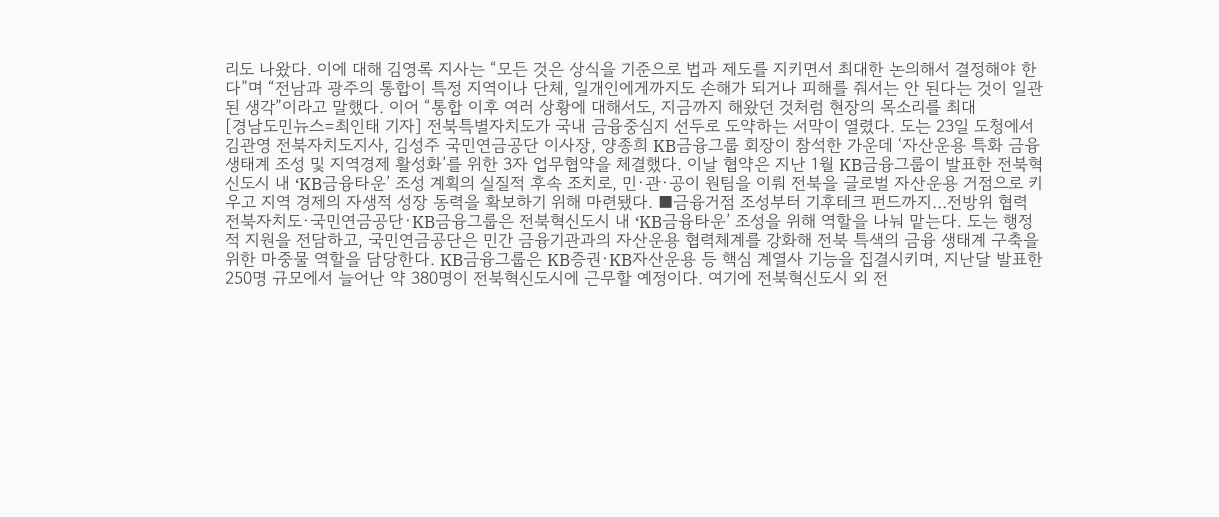리도 나왔다. 이에 대해 김영록 지사는 “모든 것은 상식을 기준으로 법과 제도를 지키면서 최대한 논의해서 결정해야 한다”며 “전남과 광주의 통합이 특정 지역이나 단체, 일개인에게까지도 손해가 되거나 피해를 줘서는 안 된다는 것이 일관된 생각”이라고 말했다. 이어 “통합 이후 여러 상황에 대해서도, 지금까지 해왔던 것처럼 현장의 목소리를 최대
[경남도민뉴스=최인태 기자] 전북특별자치도가 국내 금융중심지 선두로 도약하는 서막이 열렸다. 도는 23일 도청에서 김관영 전북자치도지사, 김성주 국민연금공단 이사장, 양종희 KB금융그룹 회장이 참석한 가운데 ‘자산운용 특화 금융생태계 조성 및 지역경제 활성화’를 위한 3자 업무협약을 체결했다. 이날 협약은 지난 1월 KB금융그룹이 발표한 전북혁신도시 내 ‘KB금융타운’ 조성 계획의 실질적 후속 조치로, 민·관·공이 원팀을 이뤄 전북을 글로벌 자산운용 거점으로 키우고 지역 경제의 자생적 성장 동력을 확보하기 위해 마련됐다. ■금융거점 조성부터 기후테크 펀드까지…전방위 협력 전북자치도·국민연금공단·KB금융그룹은 전북혁신도시 내 ‘KB금융타운’ 조성을 위해 역할을 나눠 맡는다. 도는 행정적 지원을 전담하고, 국민연금공단은 민간 금융기관과의 자산운용 협력체계를 강화해 전북 특색의 금융 생태계 구축을 위한 마중물 역할을 담당한다. KB금융그룹은 KB증권·KB자산운용 등 핵심 계열사 기능을 집결시키며, 지난달 발표한 250명 규모에서 늘어난 약 380명이 전북혁신도시에 근무할 예정이다. 여기에 전북혁신도시 외 전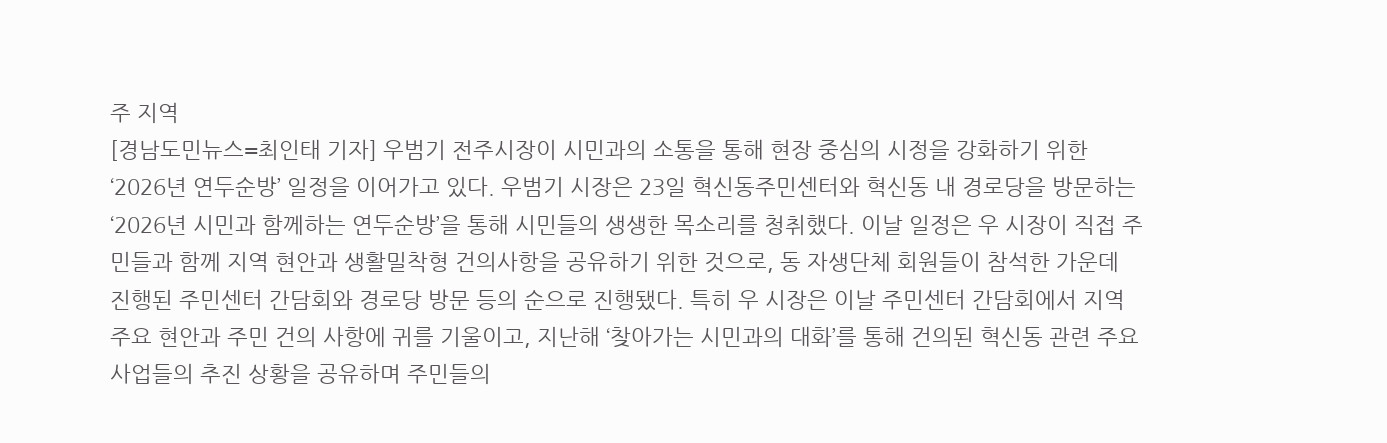주 지역
[경남도민뉴스=최인태 기자] 우범기 전주시장이 시민과의 소통을 통해 현장 중심의 시정을 강화하기 위한 ‘2026년 연두순방’ 일정을 이어가고 있다. 우범기 시장은 23일 혁신동주민센터와 혁신동 내 경로당을 방문하는 ‘2026년 시민과 함께하는 연두순방’을 통해 시민들의 생생한 목소리를 청취했다. 이날 일정은 우 시장이 직접 주민들과 함께 지역 현안과 생활밀착형 건의사항을 공유하기 위한 것으로, 동 자생단체 회원들이 참석한 가운데 진행된 주민센터 간담회와 경로당 방문 등의 순으로 진행됐다. 특히 우 시장은 이날 주민센터 간담회에서 지역 주요 현안과 주민 건의 사항에 귀를 기울이고, 지난해 ‘찾아가는 시민과의 대화’를 통해 건의된 혁신동 관련 주요 사업들의 추진 상황을 공유하며 주민들의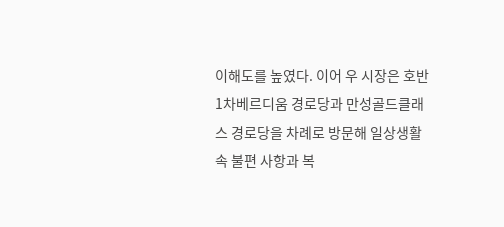이해도를 높였다. 이어 우 시장은 호반1차베르디움 경로당과 만성골드클래스 경로당을 차례로 방문해 일상생활 속 불편 사항과 복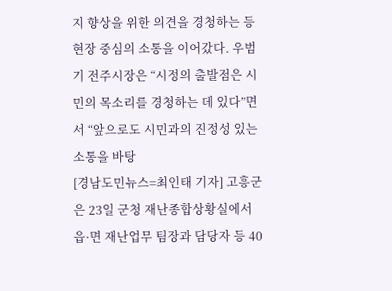지 향상을 위한 의견을 경청하는 등 현장 중심의 소통을 이어갔다. 우범기 전주시장은 “시정의 출발점은 시민의 목소리를 경청하는 데 있다”면서 “앞으로도 시민과의 진정성 있는 소통을 바탕
[경남도민뉴스=최인태 기자] 고흥군은 23일 군청 재난종합상황실에서 읍·면 재난업무 팀장과 담당자 등 40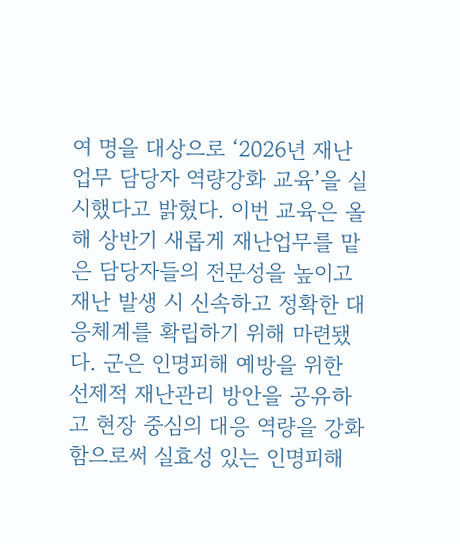여 명을 대상으로 ‘2026년 재난업무 담당자 역량강화 교육’을 실시했다고 밝혔다. 이번 교육은 올해 상반기 새롭게 재난업무를 맡은 담당자들의 전문성을 높이고 재난 발생 시 신속하고 정확한 대응체계를 확립하기 위해 마련됐다. 군은 인명피해 예방을 위한 선제적 재난관리 방안을 공유하고 현장 중심의 대응 역량을 강화함으로써 실효성 있는 인명피해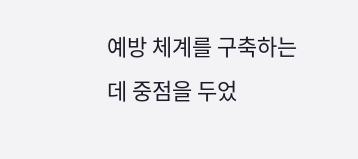예방 체계를 구축하는 데 중점을 두었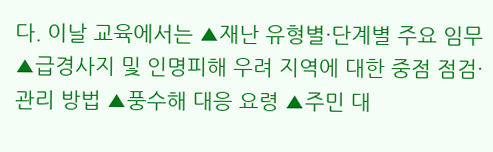다. 이날 교육에서는 ▲재난 유형별·단계별 주요 임무 ▲급경사지 및 인명피해 우려 지역에 대한 중점 점검·관리 방법 ▲풍수해 대응 요령 ▲주민 대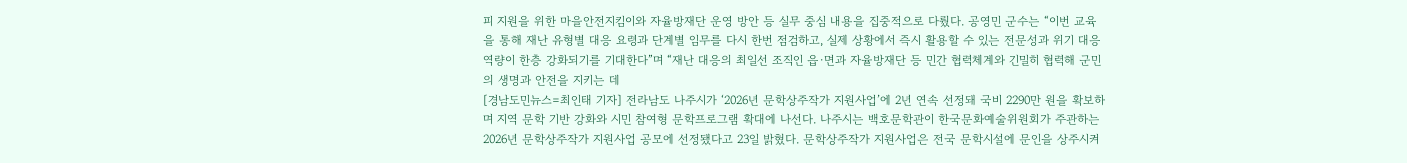피 지원을 위한 마을안전지킴이와 자율방재단 운영 방안 등 실무 중심 내용을 집중적으로 다뤘다. 공영민 군수는 “이번 교육을 통해 재난 유형별 대응 요령과 단계별 임무를 다시 한번 점검하고, 실제 상황에서 즉시 활용할 수 있는 전문성과 위기 대응 역량이 한층 강화되기를 기대한다”며 “재난 대응의 최일선 조직인 읍·면과 자율방재단 등 민간 협력체계와 긴밀히 협력해 군민의 생명과 안전을 지키는 데
[경남도민뉴스=최인태 기자] 전라남도 나주시가 ‘2026년 문학상주작가 지원사업’에 2년 연속 선정돼 국비 2290만 원을 확보하며 지역 문학 기반 강화와 시민 참여형 문학프로그램 확대에 나선다. 나주시는 백호문학관이 한국문화예술위원회가 주관하는 2026년 문학상주작가 지원사업 공모에 선정됐다고 23일 밝혔다. 문학상주작가 지원사업은 전국 문학시설에 문인을 상주시켜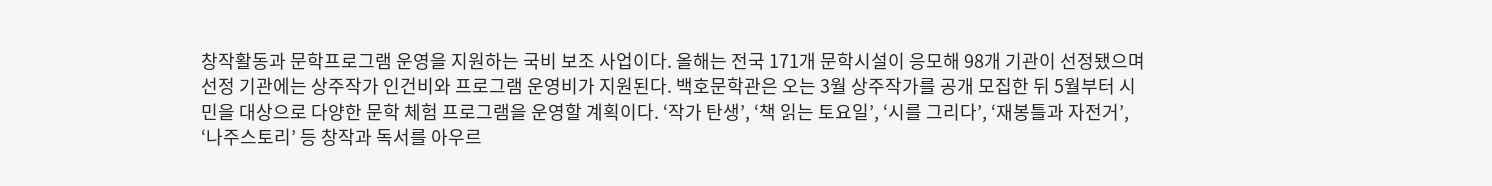창작활동과 문학프로그램 운영을 지원하는 국비 보조 사업이다. 올해는 전국 171개 문학시설이 응모해 98개 기관이 선정됐으며 선정 기관에는 상주작가 인건비와 프로그램 운영비가 지원된다. 백호문학관은 오는 3월 상주작가를 공개 모집한 뒤 5월부터 시민을 대상으로 다양한 문학 체험 프로그램을 운영할 계획이다. ‘작가 탄생’, ‘책 읽는 토요일’, ‘시를 그리다’, ‘재봉틀과 자전거’, ‘나주스토리’ 등 창작과 독서를 아우르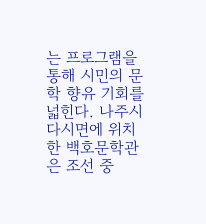는 프로그램을 통해 시민의 문학 향유 기회를 넓힌다. 나주시 다시면에 위치한 백호문학관은 조선 중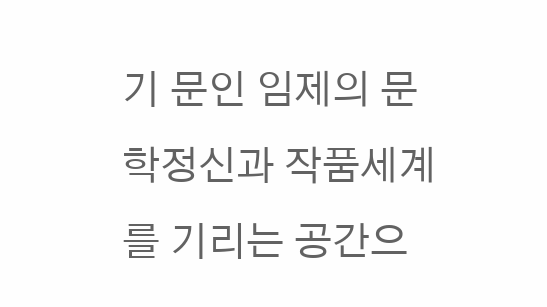기 문인 임제의 문학정신과 작품세계를 기리는 공간으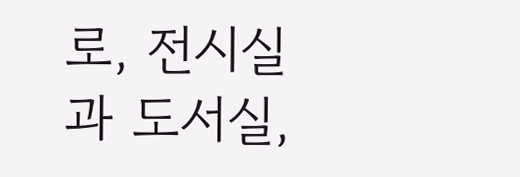로, 전시실과 도서실,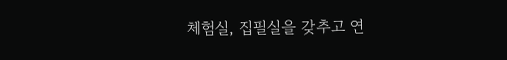체험실, 집필실을 갖추고 연